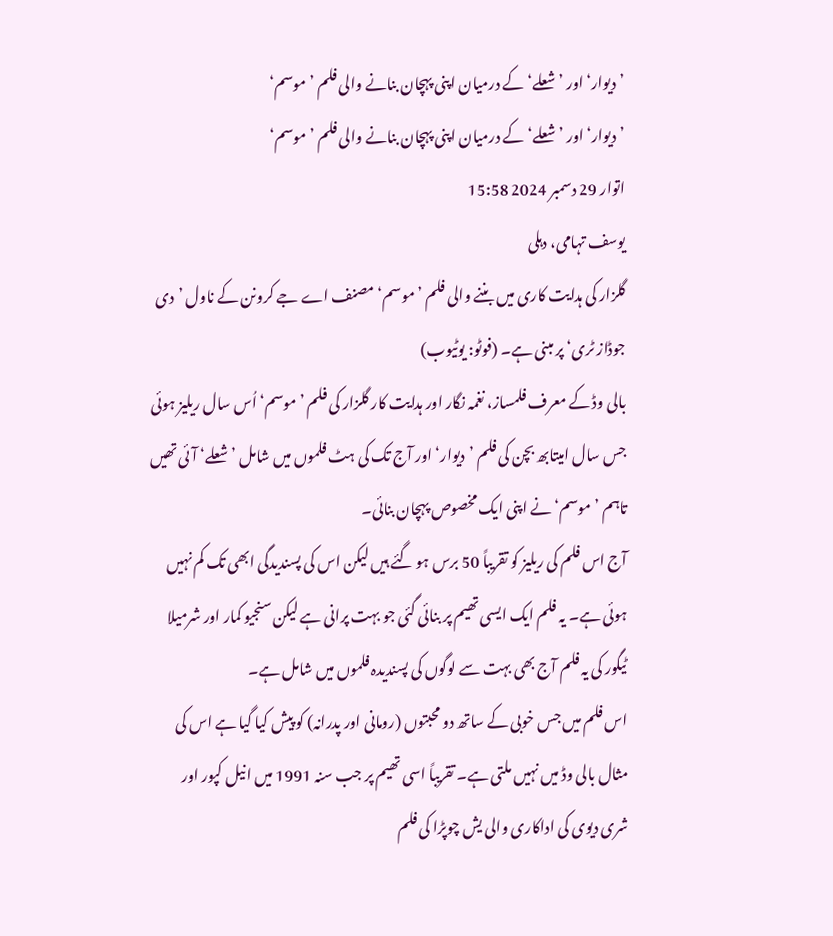’دیوار‘ اور ’شعلے‘ کے درمیان اپنی پہچان بنانے والی فلم ’موسم‘
’دیوار‘ اور ’شعلے‘ کے درمیان اپنی پہچان بنانے والی فلم ’موسم‘
اتوار 29 دسمبر 2024 15:58
یوسف تہامی، دہلی
گلزار کی ہدایت کاری میں بننے والی فلم ’موسم‘ مصنف اے جے کرونن کے ناول ’دی جوڈاز ٹری‘ پر مبنی ہے۔ (فوٹو: یوٹیوب)
بالی وڈ کے معرف فلمساز، نغمہ نگار اور ہدایت کار گلزار کی فلم ’موسم‘ اُس سال ریلیز ہوئی جس سال امیتابھ بچن کی فلم ’دیوار‘ اور آج تک کی ہٹ فلموں میں شامل ’شعلے‘ آئی تھیں تاہم ’موسم‘ نے اپنی ایک مخصوص پہچان بنائی۔
آج اس فلم کی ریلیز کو تقریباً 50 برس ہو گئے ہیں لیکن اس کی پسندیدگی ابھی تک کم نہیں ہوئی ہے۔ یہ فلم ایک ایسی تھیم پر بنائی گئی جو بہت پرانی ہے لیکن سنجیو کمار اور شرمیلا ٹیگور کی یہ فلم آج بھی بہت سے لوگوں کی پسندیدہ فلموں میں شامل ہے۔
اس فلم میں جس خوبی کے ساتھ دو محبتوں (رومانی اور پدرانہ) کو پیش کیا گیا ہے اس کی مثال بالی وڈ میں نہیں ملتی ہے۔ تقریباً اسی تھیم پر جب سنہ 1991 میں انیل کپور اور شری دیوی کی اداکاری والی یش چوپڑا کی فلم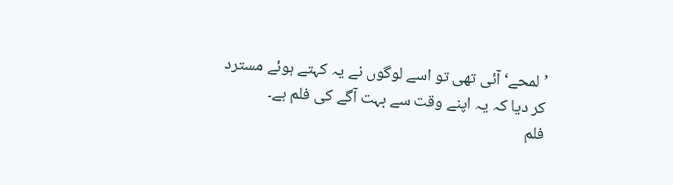’لمحے‘ آئی تھی تو اسے لوگوں نے یہ کہتے ہوئے مسترد کر دیا کہ یہ اپنے وقت سے بہت آگے کی فلم ہے۔
فلم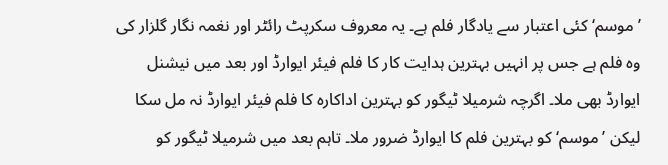’موسم‘ کئی اعتبار سے یادگار فلم ہے۔ یہ معروف سکرپٹ رائٹر اور نغمہ نگار گلزار کی وہ فلم ہے جس پر انہیں بہترین ہدایت کار کا فلم فیئر ایوارڈ اور بعد میں نیشنل ایوارڈ بھی ملا۔ اگرچہ شرمیلا ٹیگور کو بہترین اداکارہ کا فلم فیئر ایوارڈ نہ مل سکا لیکن ’موسم‘ کو بہترین فلم کا ایوارڈ ضرور ملا۔ تاہم بعد میں شرمیلا ٹیگور کو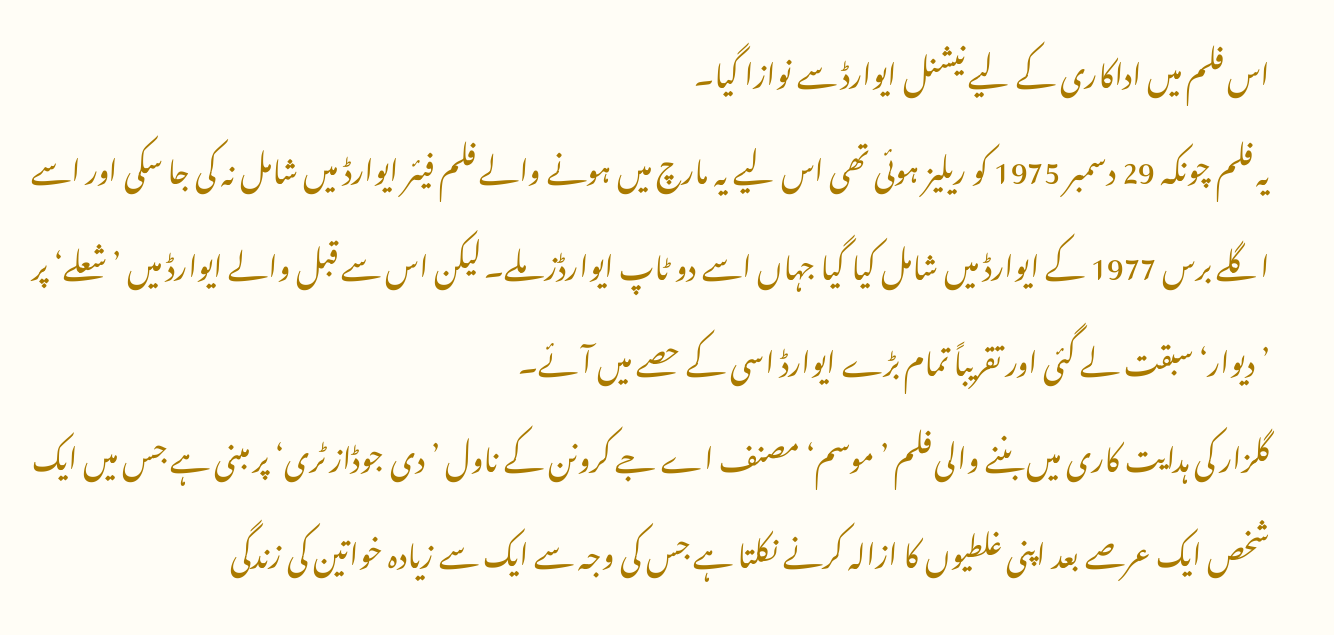اس فلم میں اداکاری کے لیے نیشنل ایوارڈ سے نوازا گیا۔
یہ فلم چونکہ 29 دسمبر 1975 کو ریلیز ہوئی تھی اس لیے یہ مارچ میں ہونے والے فلم فیئر ایوارڈ میں شامل نہ کی جا سکی اور اسے اگلے برس 1977 کے ایوارڈ میں شامل کیا گیا جہاں اسے دو ٹاپ ایوارڈز ملے۔ لیکن اس سے قبل والے ایوارڈ میں ’شعلے‘ پر ’دیوار‘ سبقت لے گئی اور تقریباً تمام بڑے ایوارڈ اسی کے حصے میں آئے۔
گلزار کی ہدایت کاری میں بننے والی فلم ’موسم‘ مصنف اے جے کرونن کے ناول ’دی جوڈاز ٹری‘ پر مبنی ہے جس میں ایک شخص ایک عرصے بعد اپنی غلطیوں کا ازالہ کرنے نکلتا ہے جس کی وجہ سے ایک سے زیادہ خواتین کی زندگی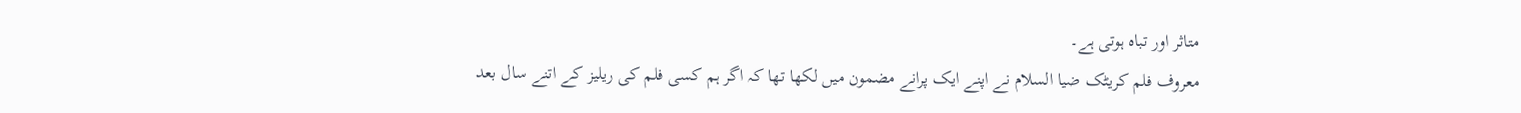متاثر اور تباہ ہوتی ہے۔
معروف فلم کریٹک ضیا السلام نے اپنے ایک پرانے مضمون میں لکھا تھا کہ اگر ہم کسی فلم کی ریلیز کے اتنے سال بعد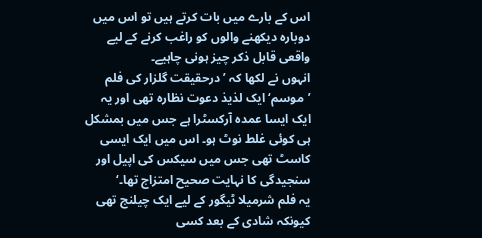اس کے بارے میں بات کرتے ہیں تو اس میں دوبارہ دیکھنے والوں کو راغب کرنے کے لیے واقعی قابل ذکر چیز ہونی چاہیے۔
انہوں نے لکھا کہ ’درحقیقت گلزار کی فلم ’موسم‘ ایک لذیذ دعوت نظارہ تھی اور یہ ایک ایسا عمدہ آرکسٹرا ہے جس میں بمشکل ہی کوئی غلط نوٹ ہو۔ اس میں ایک ایسی کاسٹ تھی جس میں سیکس کی اپیل اور سنجیدگی کا نہایت صحیح امتزاج تھا۔‘
یہ فلم شرمیلا ٹیگور کے لیے ایک چیلنج تھی کیونکہ شادی کے بعد کسی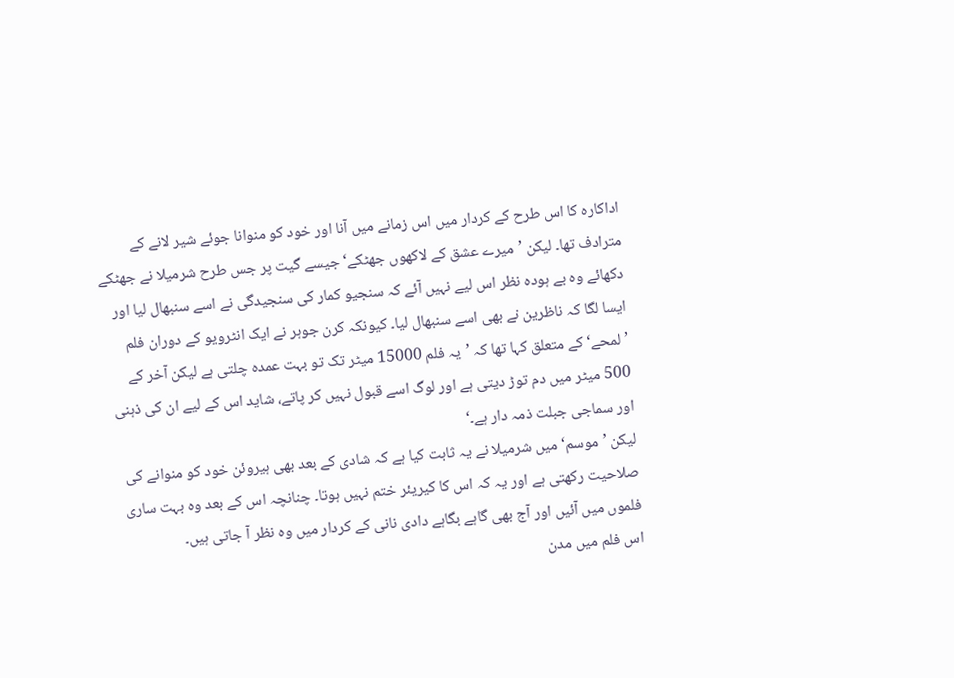اداکارہ کا اس طرح کے کردار میں اس زمانے میں آنا اور خود کو منوانا جوئے شیر لانے کے مترادف تھا۔ لیکن ’میرے عشق کے لاکھوں جھٹکے‘ جیسے گیت پر جس طرح شرمیلا نے جھٹکے دکھائے وہ بے ہودہ نظر اس لیے نہیں آئے کہ سنجیو کمار کی سنجیدگی نے اسے سنبھال لیا اور ایسا لگا کہ ناظرین نے بھی اسے سنبھال لیا۔ کیونکہ کرن جوہر نے ایک انٹرویو کے دوران فلم ’لمحے‘ کے متعلق کہا تھا کہ ’یہ فلم 15000 میٹر تک تو بہت عمدہ چلتی ہے لیکن آخر کے 500 میٹر میں دم توڑ دیتی ہے اور لوگ اسے قبول نہیں کر پاتے، شاید اس کے لیے ان کی ذہنی اور سماجی جبلت ذمہ دار ہے۔‘
لیکن ’موسم‘ میں شرمیلا نے یہ ثابت کیا ہے کہ شادی کے بعد بھی ہیروئن خود کو منوانے کی صلاحیت رکھتی ہے اور یہ کہ اس کا کیریئر ختم نہیں ہوتا۔ چنانچہ اس کے بعد وہ بہت ساری فلموں میں آئیں اور آج بھی گاہے بگاہے دادی نانی کے کردار میں وہ نظر آ جاتی ہیں۔
اس فلم میں مدن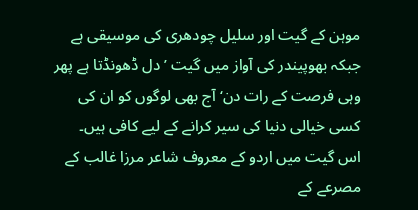موہن کے گیت اور سلیل چودھری کی موسیقی ہے جبکہ بھوپیندر کی آواز میں گیت ’دل ڈھونڈتا ہے پھر وہی فرصت کے رات دن‘ آج بھی لوگوں کو ان کی کسی خیالی دنیا کی سیر کرانے کے لیے کافی ہیں۔
اس گیت میں اردو کے معروف شاعر مرزا غالب کے مصرعے کے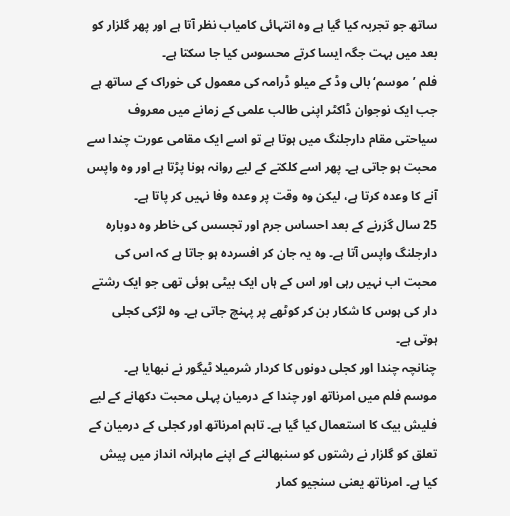ساتھ جو تجربہ کیا گیا ہے وہ انتہائی کامیاب نظر آتا ہے اور پھر گلزار کو بعد میں بہت جگہ ایسا کرتے محسوس کیا جا سکتا ہے۔
فلم ’موسم‘ بالی وڈ کے میلو ڈرامہ کی معمول کی خوراک کے ساتھ ہے جب ایک نوجوان ڈاکٹر اپنی طالب علمی کے زمانے میں معروف سیاحتی مقام دارجلنگ میں ہوتا ہے تو اسے ایک مقامی عورت چندا سے محبت ہو جاتی ہے۔ پھر اسے کلکتے کے لیے روانہ ہونا پڑتا ہے اور وہ واپس آنے کا وعدہ کرتا ہے، لیکن وہ وقت پر وعدہ وفا نہیں کر پاتا ہے۔
25 سال گزرنے کے بعد احساس جرم اور تجسس کی خاطر وہ دوبارہ دارجلنگ واپس آتا ہے۔ وہ یہ جان کر افسردہ ہو جاتا ہے کہ اس کی محبت اب نہیں رہی اور اس کے ہاں ایک بیٹی ہوئی تھی جو ایک رشتے دار کی ہوس کا شکار بن کر کوٹھے پر پہنچ جاتی ہے۔ وہ لڑکی کجلی ہوتی ہے۔
چنانچہ چندا اور کجلی دونوں کا کردار شرمیلا ٹیگور نے نبھایا ہے۔
موسم فلم میں امرناتھ اور چندا کے درمیان پہلی محبت دکھانے کے لیے فلیش بیک کا استعمال کیا گیا ہے۔ تاہم امرناتھ اور کجلی کے درمیان کے تعلق کو گلزار نے رشتوں کو سنبھالنے کے اپنے ماہرانہ انداز میں پیش کیا ہے۔ امرناتھ یعنی سنجیو کمار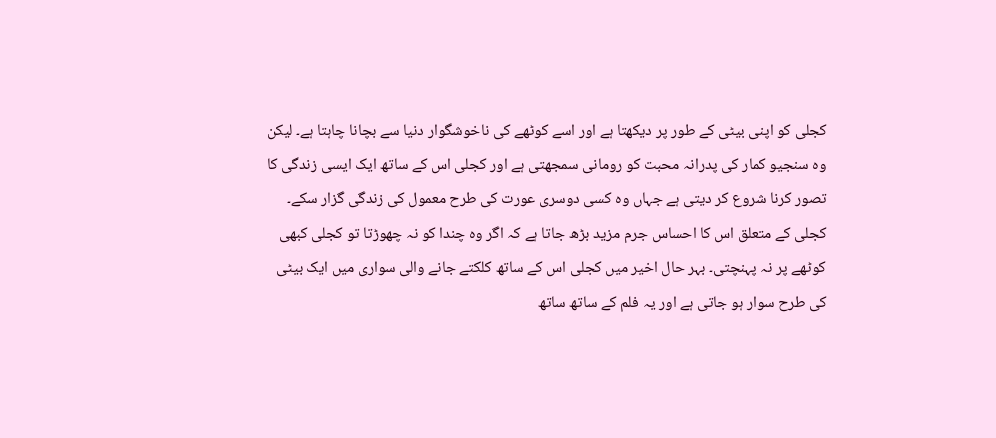کجلی کو اپنی بیٹی کے طور پر دیکھتا ہے اور اسے کوٹھے کی ناخوشگوار دنیا سے بچانا چاہتا ہے۔ لیکن وہ سنجیو کمار کی پدرانہ محبت کو رومانی سمجھتی ہے اور کجلی اس کے ساتھ ایک ایسی زندگی کا تصور کرنا شروع کر دیتی ہے جہاں وہ کسی دوسری عورت کی طرح معمول کی زندگی گزار سکے۔
کجلی کے متعلق اس کا احساس جرم مزید بڑھ جاتا ہے کہ اگر وہ چندا کو نہ چھوڑتا تو کجلی کبھی کوٹھے پر نہ پہنچتی۔ بہر حال اخیر میں کجلی اس کے ساتھ کلکتے جانے والی سواری میں ایک بیٹی کی طرح سوار ہو جاتی ہے اور یہ فلم کے ساتھ ساتھ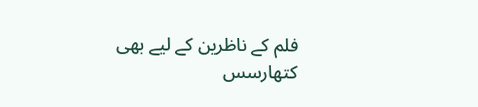فلم کے ناظرین کے لیے بھی کتھارسس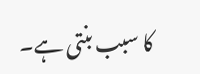کا سبب بنتی ہے۔